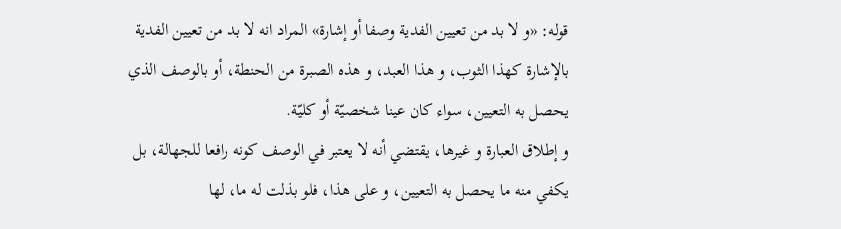قوله: «و لا بد من تعيين الفدية وصفا أو إشارة» المراد انه لا بد من تعيين الفدية بالإشارة كهذا الثوب، و هذا العبد، و هذه الصبرة من الحنطة، أو بالوصف الذي يحصل به التعيين، سواء كان عينا شخصيّة أو كليّة.
و إطلاق العبارة و غيرها، يقتضي أنه لا يعتبر في الوصف كونه رافعا للجهالة، بل يكفي منه ما يحصل به التعيين، و على هذا، فلو بذلت له ما، لها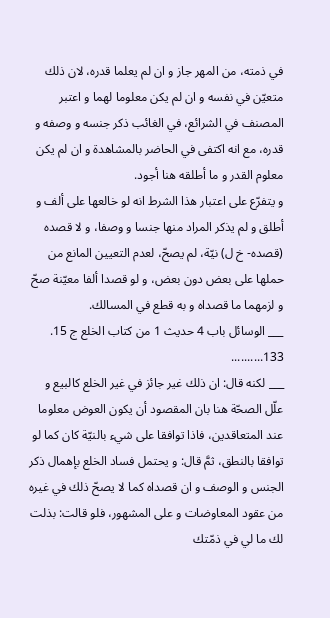في ذمته، من المهر جاز و ان لم يعلما قدره، لان ذلك متعيّن في نفسه و ان لم يكن معلوما لهما و اعتبر المصنف في الشرائع، في الغائب ذكر جنسه و وصفه و قدره، مع انه اكتفى في الحاضر بالمشاهدة و ان لم يكن معلوم القدر و ما أطلقه هنا أجود.
و يتفرّع على اعتبار هذا الشرط انه لو خالعها على ألف و أطلق و لم يذكر المراد منها جنسا و وصفا، و لا قصده (قصده- خ ل) نيّة، لم يصحّ، لعدم التعيين المانع من حملها على بعض دون بعض، و لو قصدا ألفا معيّنة صحّ و لزمهما ما قصداه و به قطع في المسالك.
___ الوسائل باب 4 حديث 1 من كتاب الخلع ج 15.
133..........
___ لكنه قال: ان ذلك غير جائز في غير الخلع كالبيع و علّل الصحّة هنا بان المقصود أن يكون العوض معلوما عند المتعاقدين، فاذا توافقا على شيء بالنيّة كان كما لو توافقا بالنطق، ثمَّ قال: و يحتمل فساد الخلع بإهمال ذكر الجنس و الوصف و ان قصداه كما لا يصحّ ذلك في غيره من عقود المعاوضات و على المشهور، فلو قالت: بذلت لك ما لي في ذمّتك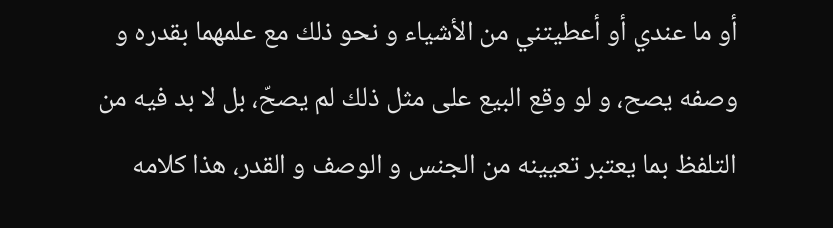أو ما عندي أو أعطيتني من الأشياء و نحو ذلك مع علمهما بقدره و وصفه يصح، و لو وقع البيع على مثل ذلك لم يصحّ، بل لا بد فيه من التلفظ بما يعتبر تعيينه من الجنس و الوصف و القدر، هذا كلامه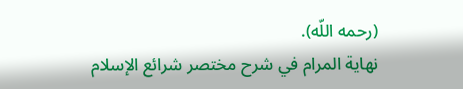(رحمه اللّه).
نهاية المرام في شرح مختصر شرائع الإسلام